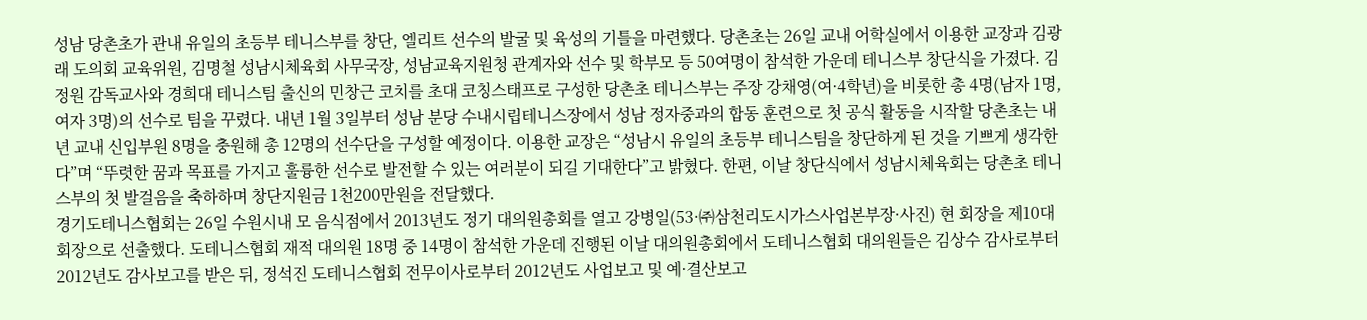성남 당촌초가 관내 유일의 초등부 테니스부를 창단, 엘리트 선수의 발굴 및 육성의 기틀을 마련했다. 당촌초는 26일 교내 어학실에서 이용한 교장과 김광래 도의회 교육위원, 김명철 성남시체육회 사무국장, 성남교육지원청 관계자와 선수 및 학부모 등 50여명이 참석한 가운데 테니스부 창단식을 가졌다. 김정원 감독교사와 경희대 테니스팀 출신의 민창근 코치를 초대 코칭스태프로 구성한 당촌초 테니스부는 주장 강채영(여·4학년)을 비롯한 총 4명(남자 1명, 여자 3명)의 선수로 팀을 꾸렸다. 내년 1월 3일부터 성남 분당 수내시립테니스장에서 성남 정자중과의 합동 훈련으로 첫 공식 활동을 시작할 당촌초는 내년 교내 신입부원 8명을 충원해 총 12명의 선수단을 구성할 예정이다. 이용한 교장은 “성남시 유일의 초등부 테니스팀을 창단하게 된 것을 기쁘게 생각한다”며 “뚜렷한 꿈과 목표를 가지고 훌륭한 선수로 발전할 수 있는 여러분이 되길 기대한다”고 밝혔다. 한편, 이날 창단식에서 성남시체육회는 당촌초 테니스부의 첫 발걸음을 축하하며 창단지원금 1천200만원을 전달했다.
경기도테니스협회는 26일 수원시내 모 음식점에서 2013년도 정기 대의원총회를 열고 강병일(53·㈜삼천리도시가스사업본부장·사진) 현 회장을 제10대 회장으로 선출했다. 도테니스협회 재적 대의원 18명 중 14명이 참석한 가운데 진행된 이날 대의원총회에서 도테니스협회 대의원들은 김상수 감사로부터 2012년도 감사보고를 받은 뒤, 정석진 도테니스협회 전무이사로부터 2012년도 사업보고 및 예·결산보고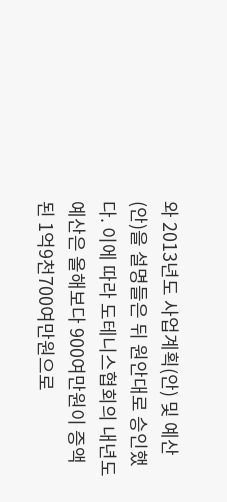와 2013년도 사업계획(안) 및 예산(안)을 설명들은 뒤 원안대로 승인했다. 이에 따라 도테니스협회의 내년도 예산은 올해보다 900여만원이 증액된 1억9천700여만원으로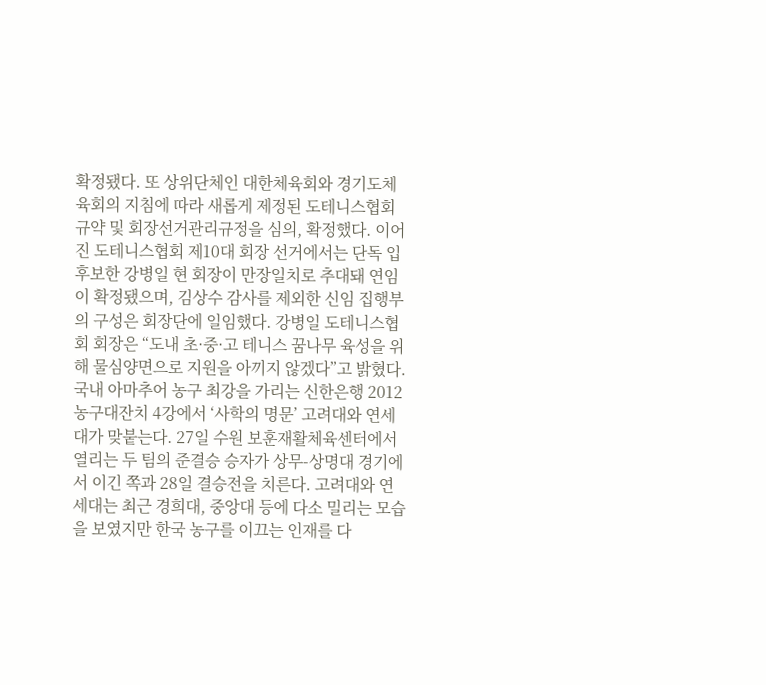확정됐다. 또 상위단체인 대한체육회와 경기도체육회의 지침에 따라 새롭게 제정된 도테니스협회 규약 및 회장선거관리규정을 심의, 확정했다. 이어진 도테니스협회 제10대 회장 선거에서는 단독 입후보한 강병일 현 회장이 만장일치로 추대돼 연임이 확정됐으며, 김상수 감사를 제외한 신임 집행부의 구성은 회장단에 일임했다. 강병일 도테니스협회 회장은 “도내 초·중·고 테니스 꿈나무 육성을 위해 물심양면으로 지원을 아끼지 않겠다”고 밝혔다.
국내 아마추어 농구 최강을 가리는 신한은행 2012 농구대잔치 4강에서 ‘사학의 명문’ 고려대와 연세대가 맞붙는다. 27일 수원 보훈재활체육센터에서 열리는 두 팀의 준결승 승자가 상무-상명대 경기에서 이긴 쪽과 28일 결승전을 치른다. 고려대와 연세대는 최근 경희대, 중앙대 등에 다소 밀리는 모습을 보였지만 한국 농구를 이끄는 인재를 다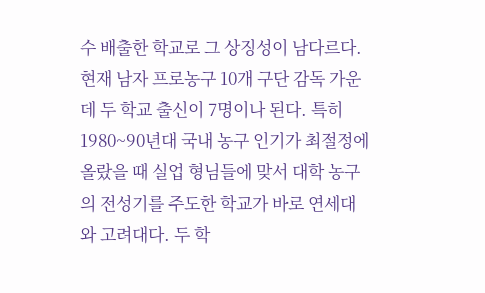수 배출한 학교로 그 상징성이 남다르다. 현재 남자 프로농구 10개 구단 감독 가운데 두 학교 출신이 7명이나 된다. 특히 1980~90년대 국내 농구 인기가 최절정에 올랐을 때 실업 형님들에 맞서 대학 농구의 전성기를 주도한 학교가 바로 연세대와 고려대다. 두 학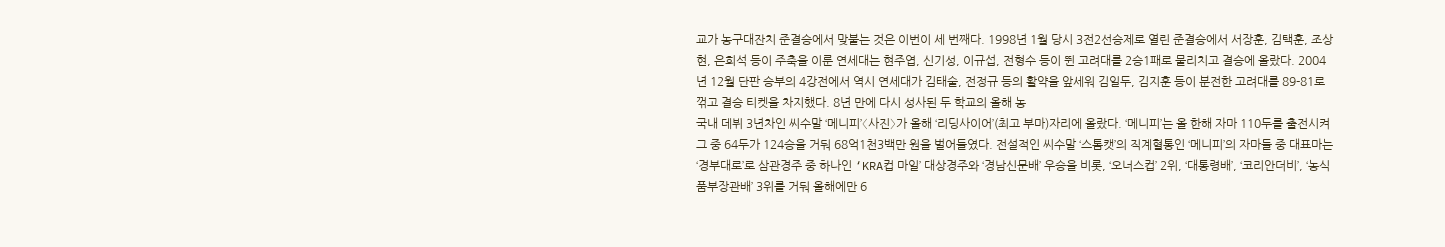교가 농구대잔치 준결승에서 맞붙는 것은 이번이 세 번째다. 1998년 1월 당시 3전2선승제로 열린 준결승에서 서장훈, 김택훈, 조상현, 은희석 등이 주축을 이룬 연세대는 현주엽, 신기성, 이규섭, 전형수 등이 뛴 고려대를 2승1패로 물리치고 결승에 올랐다. 2004년 12월 단판 승부의 4강전에서 역시 연세대가 김태술, 전정규 등의 활약을 앞세워 김일두, 김지훈 등이 분전한 고려대를 89-81로 꺾고 결승 티켓을 차지했다. 8년 만에 다시 성사된 두 학교의 올해 농
국내 데뷔 3년차인 씨수말 ‘메니피’〈사진〉가 올해 ‘리딩사이어’(최고 부마)자리에 올랐다. ‘메니피’는 올 한해 자마 110두를 출전시켜 그 중 64두가 124승을 거둬 68억1천3백만 원을 벌어들였다. 전설적인 씨수말 ‘스톰캣’의 직계혈통인 ‘메니피’의 자마들 중 대표마는 ‘경부대로’로 삼관경주 중 하나인 ‘KRA컵 마일’ 대상경주와 ‘경남신문배’ 우승을 비롯, ‘오너스컵’ 2위, ‘대통령배’, ‘코리안더비’, ‘농식품부장관배’ 3위를 거둬 올해에만 6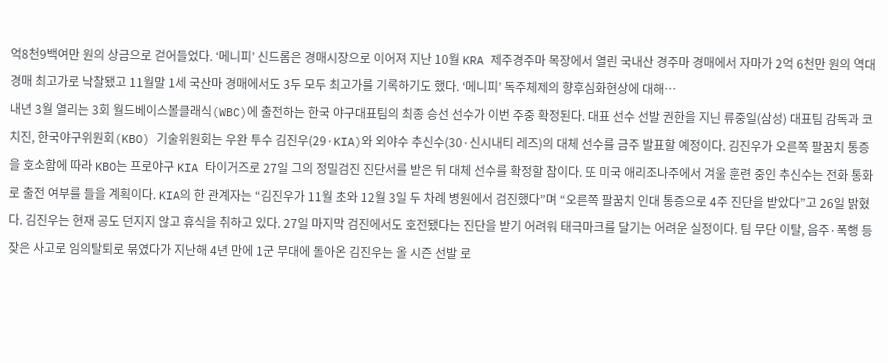억8천9백여만 원의 상금으로 걷어들었다. ‘메니피’ 신드롬은 경매시장으로 이어져 지난 10월 KRA 제주경주마 목장에서 열린 국내산 경주마 경매에서 자마가 2억 6천만 원의 역대 경매 최고가로 낙찰됐고 11월말 1세 국산마 경매에서도 3두 모두 최고가를 기록하기도 했다. ‘메니피’ 독주체제의 향후심화현상에 대해…
내년 3월 열리는 3회 월드베이스볼클래식(WBC)에 출전하는 한국 야구대표팀의 최종 승선 선수가 이번 주중 확정된다. 대표 선수 선발 권한을 지닌 류중일(삼성) 대표팀 감독과 코치진, 한국야구위원회(KBO) 기술위원회는 우완 투수 김진우(29·KIA)와 외야수 추신수(30·신시내티 레즈)의 대체 선수를 금주 발표할 예정이다. 김진우가 오른쪽 팔꿈치 통증을 호소함에 따라 KBO는 프로야구 KIA 타이거즈로 27일 그의 정밀검진 진단서를 받은 뒤 대체 선수를 확정할 참이다. 또 미국 애리조나주에서 겨울 훈련 중인 추신수는 전화 통화로 출전 여부를 들을 계획이다. KIA의 한 관계자는 “김진우가 11월 초와 12월 3일 두 차례 병원에서 검진했다”며 “오른쪽 팔꿈치 인대 통증으로 4주 진단을 받았다”고 26일 밝혔다. 김진우는 현재 공도 던지지 않고 휴식을 취하고 있다. 27일 마지막 검진에서도 호전됐다는 진단을 받기 어려워 태극마크를 달기는 어려운 실정이다. 팀 무단 이탈, 음주·폭행 등 잦은 사고로 임의탈퇴로 묶였다가 지난해 4년 만에 1군 무대에 돌아온 김진우는 올 시즌 선발 로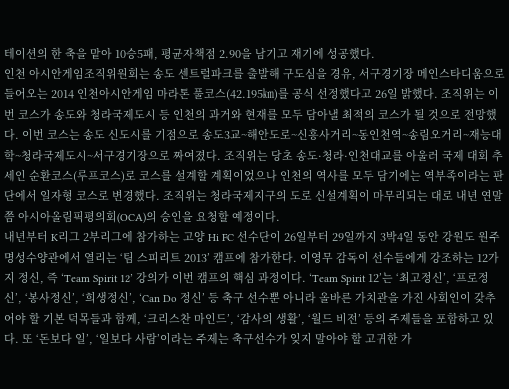테이션의 한 축을 맡아 10승5패, 평균자책점 2.90을 남기고 재기에 성공했다.
인천 아시안게임조직위원회는 송도 센트럴파크를 출발해 구도심을 경유, 서구경기장 메인스타디움으로 들어오는 2014 인천아시안게임 마라톤 풀코스(42.195㎞)를 공식 선정했다고 26일 밝했다. 조직위는 이번 코스가 송도와 청라국제도시 등 인천의 과거와 현재를 모두 담아낼 최적의 코스가 될 것으로 전망했다. 이번 코스는 송도 신도시를 기점으로 송도3교~해안도로~신흥사거리~동인천역~송림오거리~재능대학~청라국제도시~서구경기장으로 짜여졌다. 조직위는 당초 송도·청라·인천대교를 아울러 국제 대회 추세인 순환코스(루프코스)로 코스를 설계할 계획이었으나 인천의 역사를 모두 담기에는 역부족이라는 판단에서 일자형 코스로 변경했다. 조직위는 청라국제지구의 도로 신설계획이 마무리되는 대로 내년 연말쯤 아시아올림픽평의회(OCA)의 승인을 요청할 예정이다.
내년부터 K리그 2부리그에 참가하는 고양 Hi FC 선수단이 26일부터 29일까지 3박4일 동안 강원도 원주 명성수양관에서 열리는 ‘팀 스피리트 2013’ 캠프에 참가한다. 이영무 감독이 선수들에게 강조하는 12가지 정신, 즉 ‘Team Spirit 12’ 강의가 이번 캠프의 핵심 과정이다. ‘Team Spirit 12’는 ‘최고정신’, ‘프로정신’, ‘봉사정신’, ‘희생정신’, ‘Can Do 정신’ 등 축구 선수뿐 아니라 올바른 가치관을 가진 사회인이 갖추어야 할 기본 덕목들과 함께, ‘크리스찬 마인드’, ‘감사의 생활’, ‘월드 비전’ 등의 주제들을 포함하고 있다. 또 ‘돈보다 일’, ‘일보다 사람’이라는 주제는 축구선수가 잊지 말아야 할 고귀한 가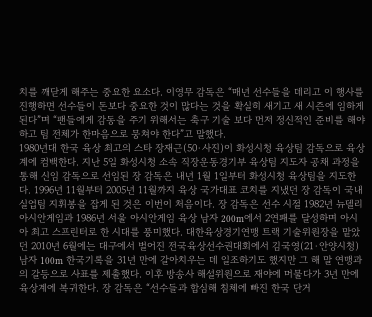치를 깨닫게 해주는 중요한 요소다. 이영무 감독은 “매년 선수들을 데리고 이 행사를 진행하면 선수들이 돈보다 중요한 것이 많다는 것을 확실히 새기고 새 시즌에 임하게 된다”며 “팬들에게 감동을 주기 위해서는 축구 기술 보다 먼저 정신적인 준비를 해야 하고 팀 전체가 한마음으로 뭉쳐야 한다”고 말했다.
1980년대 한국 육상 최고의 스타 장재근(50·사진)이 화성시청 육상팀 감독으로 육상계에 컴백한다. 지난 5일 화성시청 소속 직장운동경기부 육상팀 지도자 공채 과정을 통해 신임 감독으로 선임된 장 감독은 내년 1월 1일부터 화성시청 육상팀을 지도한다. 1996년 11월부터 2005년 11월까지 육상 국가대표 코치를 지냈던 장 감독이 국내 실업팀 지휘봉을 잡게 된 것은 이번이 처음이다. 장 감독은 선수 시절 1982년 뉴델리 아시안게임과 1986년 서울 아시안게임 육상 남자 200m에서 2연패를 달성하며 아시아 최고 스프린터로 한 시대를 풍미했다. 대한육상경기연맹 트랙 기술위원장을 맡았던 2010년 6월에는 대구에서 벌어진 전국육상선수권대회에서 김국영(21·안양시청) 남자 100m 한국기록을 31년 만에 갈아치우는 데 일조하기도 했지만 그 해 말 연맹과의 갈등으로 사표를 제출했다. 이후 방송사 해설위원으로 재야에 머물다가 3년 만에 육상계에 복귀한다. 장 감독은 “선수들과 합심해 침체에 빠진 한국 단거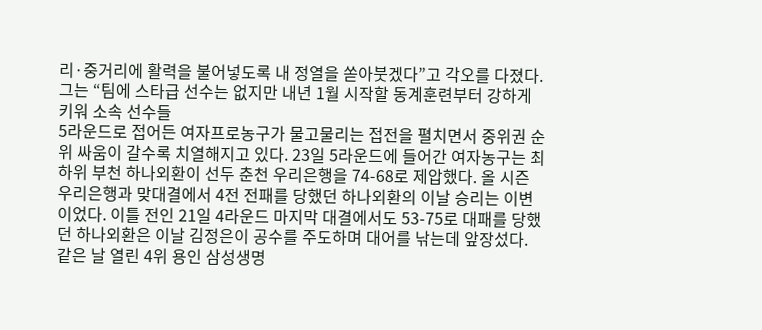리·중거리에 활력을 불어넣도록 내 정열을 쏟아붓겠다”고 각오를 다졌다. 그는 “팀에 스타급 선수는 없지만 내년 1월 시작할 동계훈련부터 강하게 키워 소속 선수들
5라운드로 접어든 여자프로농구가 물고물리는 접전을 펼치면서 중위권 순위 싸움이 갈수록 치열해지고 있다. 23일 5라운드에 들어간 여자농구는 최하위 부천 하나외환이 선두 춘천 우리은행을 74-68로 제압했다. 올 시즌 우리은행과 맞대결에서 4전 전패를 당했던 하나외환의 이날 승리는 이변이었다. 이틀 전인 21일 4라운드 마지막 대결에서도 53-75로 대패를 당했던 하나외환은 이날 김정은이 공수를 주도하며 대어를 낚는데 앞장섰다. 같은 날 열린 4위 용인 삼성생명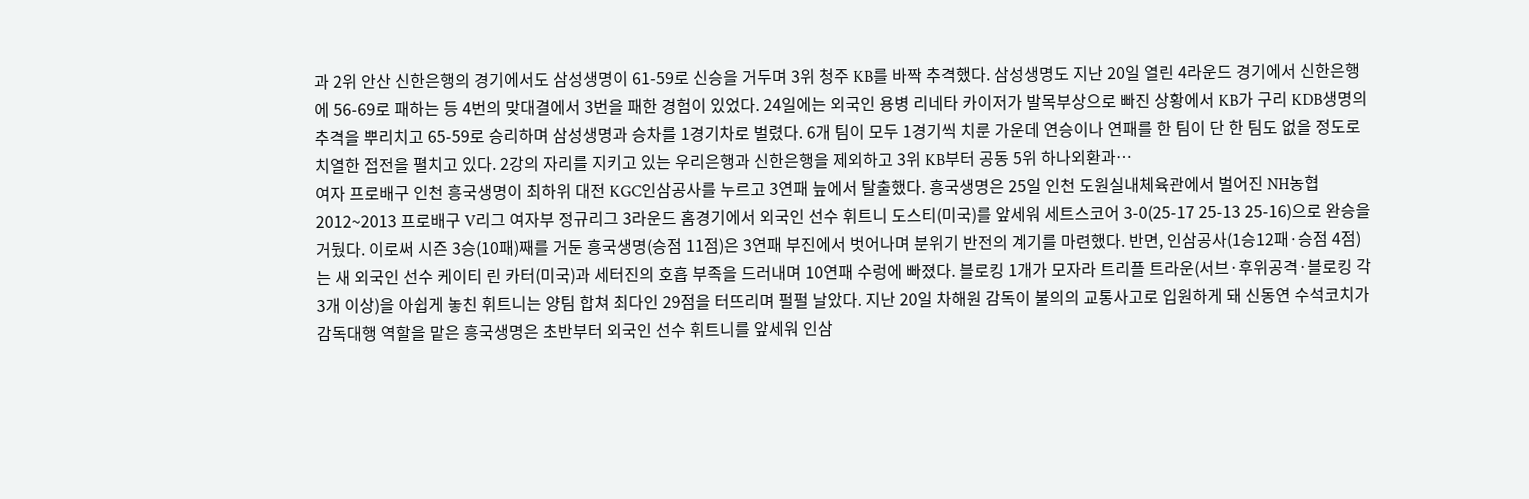과 2위 안산 신한은행의 경기에서도 삼성생명이 61-59로 신승을 거두며 3위 청주 KB를 바짝 추격했다. 삼성생명도 지난 20일 열린 4라운드 경기에서 신한은행에 56-69로 패하는 등 4번의 맞대결에서 3번을 패한 경험이 있었다. 24일에는 외국인 용병 리네타 카이저가 발목부상으로 빠진 상황에서 KB가 구리 KDB생명의 추격을 뿌리치고 65-59로 승리하며 삼성생명과 승차를 1경기차로 벌렸다. 6개 팀이 모두 1경기씩 치룬 가운데 연승이나 연패를 한 팀이 단 한 팀도 없을 정도로 치열한 접전을 펼치고 있다. 2강의 자리를 지키고 있는 우리은행과 신한은행을 제외하고 3위 KB부터 공동 5위 하나외환과…
여자 프로배구 인천 흥국생명이 최하위 대전 KGC인삼공사를 누르고 3연패 늪에서 탈출했다. 흥국생명은 25일 인천 도원실내체육관에서 벌어진 NH농협 2012~2013 프로배구 V리그 여자부 정규리그 3라운드 홈경기에서 외국인 선수 휘트니 도스티(미국)를 앞세워 세트스코어 3-0(25-17 25-13 25-16)으로 완승을 거뒀다. 이로써 시즌 3승(10패)째를 거둔 흥국생명(승점 11점)은 3연패 부진에서 벗어나며 분위기 반전의 계기를 마련했다. 반면, 인삼공사(1승12패·승점 4점)는 새 외국인 선수 케이티 린 카터(미국)과 세터진의 호흡 부족을 드러내며 10연패 수렁에 빠졌다. 블로킹 1개가 모자라 트리플 트라운(서브·후위공격·블로킹 각 3개 이상)을 아쉽게 놓친 휘트니는 양팀 합쳐 최다인 29점을 터뜨리며 펄펄 날았다. 지난 20일 차해원 감독이 불의의 교통사고로 입원하게 돼 신동연 수석코치가 감독대행 역할을 맡은 흥국생명은 초반부터 외국인 선수 휘트니를 앞세워 인삼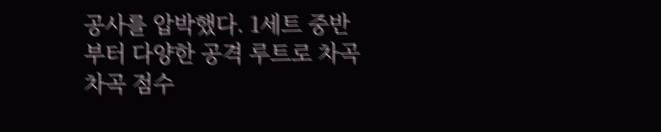공사를 압박했다. 1세트 중반부터 다양한 공격 루트로 차곡차곡 점수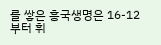를 쌓은 흥국생명은 16-12부터 휘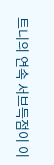트니의 연속 서브득점이 이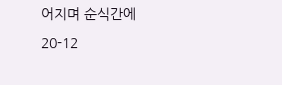어지며 순식간에 20-12